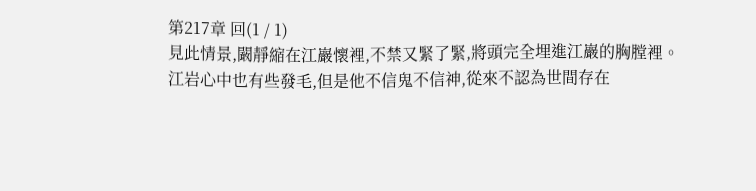第217章 回(1 / 1)
見此情景,闞靜縮在江巖懷裡,不禁又緊了緊,將頭完全埋進江巖的胸膛裡。
江岩心中也有些發毛,但是他不信鬼不信神,從來不認為世間存在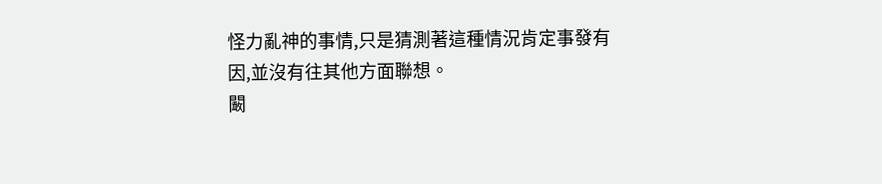怪力亂神的事情,只是猜測著這種情況肯定事發有因,並沒有往其他方面聯想。
闞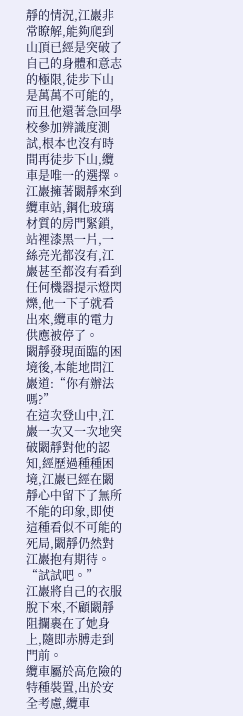靜的情況,江巖非常瞭解,能夠爬到山頂已經是突破了自己的身體和意志的極限,徒步下山是萬萬不可能的,而且他還著急回學校參加辨識度測試,根本也沒有時間再徒步下山,纜車是唯一的選擇。
江巖擁著闞靜來到纜車站,鋼化玻璃材質的房門緊鎖,站裡漆黑一片,一絲亮光都沒有,江巖甚至都沒有看到任何機器提示燈閃爍,他一下子就看出來,纜車的電力供應被停了。
闞靜發現面臨的困境後,本能地問江巖道:“你有辦法嗎?”
在這次登山中,江巖一次又一次地突破闞靜對他的認知,經歷過種種困境,江巖已經在闞靜心中留下了無所不能的印象,即使這種看似不可能的死局,闞靜仍然對江巖抱有期待。
“試試吧。”
江巖將自己的衣服脫下來,不顧闞靜阻攔裹在了她身上,隨即赤膊走到門前。
纜車屬於高危險的特種裝置,出於安全考慮,纜車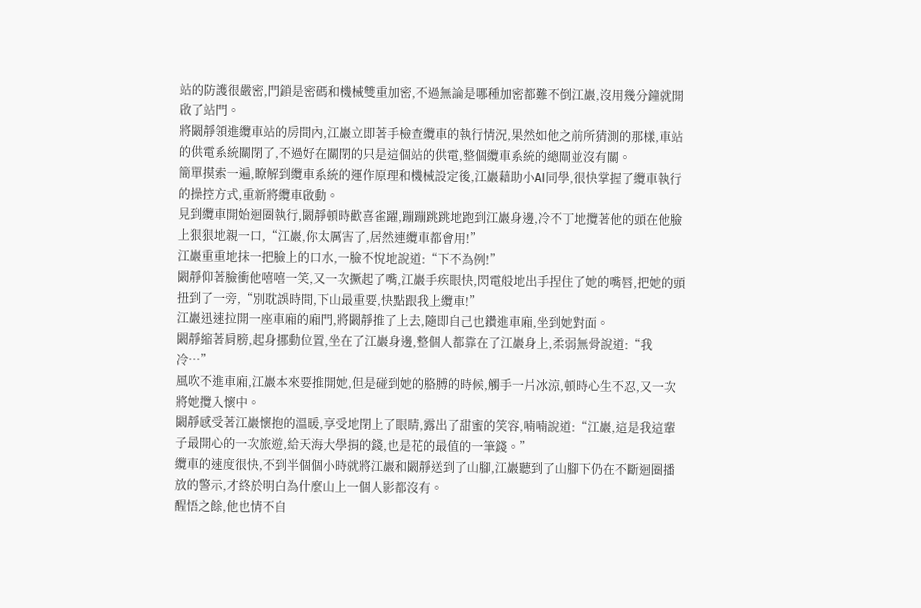站的防護很嚴密,門鎖是密碼和機械雙重加密,不過無論是哪種加密都難不倒江巖,沒用幾分鐘就開啟了站門。
將闞靜領進纜車站的房間內,江巖立即著手檢查纜車的執行情況,果然如他之前所猜測的那樣,車站的供電系統關閉了,不過好在關閉的只是這個站的供電,整個纜車系統的總閘並沒有關。
簡單摸索一遍,瞭解到纜車系統的運作原理和機械設定後,江巖藉助小AI同學,很快掌握了纜車執行的操控方式,重新將纜車啟動。
見到纜車開始迴圈執行,闞靜頓時歡喜雀躍,蹦蹦跳跳地跑到江巖身邊,冷不丁地攬著他的頭在他臉上狠狠地親一口,“江巖,你太厲害了,居然連纜車都會用!”
江巖重重地抹一把臉上的口水,一臉不悅地說道:“下不為例!”
闞靜仰著臉衝他嘻嘻一笑,又一次撅起了嘴,江巖手疾眼快,閃電般地出手捏住了她的嘴唇,把她的頭扭到了一旁,“別耽誤時間,下山最重要,快點跟我上纜車!”
江巖迅速拉開一座車廂的廂門,將闞靜推了上去,隨即自己也鑽進車廂,坐到她對面。
闞靜縮著肩膀,起身挪動位置,坐在了江巖身邊,整個人都靠在了江巖身上,柔弱無骨說道:“我冷…”
風吹不進車廂,江巖本來要推開她,但是碰到她的胳膊的時候,觸手一片冰涼,頓時心生不忍,又一次將她攬入懷中。
闞靜感受著江巖懷抱的溫暖,享受地閉上了眼睛,露出了甜蜜的笑容,喃喃說道:“江巖,這是我這輩子最開心的一次旅遊,給天海大學捐的錢,也是花的最值的一筆錢。”
纜車的速度很快,不到半個個小時就將江巖和闞靜送到了山腳,江巖聽到了山腳下仍在不斷迴圈播放的警示,才終於明白為什麼山上一個人影都沒有。
醒悟之餘,他也情不自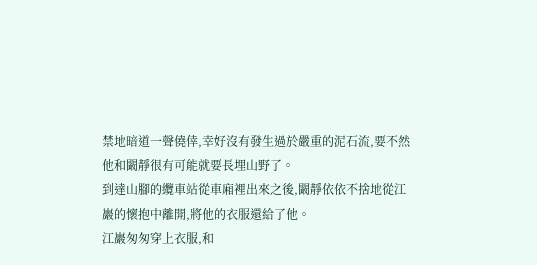禁地暗道一聲僥倖,幸好沒有發生過於嚴重的泥石流,要不然他和闞靜很有可能就要長埋山野了。
到達山腳的纜車站從車廂裡出來之後,闞靜依依不捨地從江巖的懷抱中離開,將他的衣服還給了他。
江巖匆匆穿上衣服,和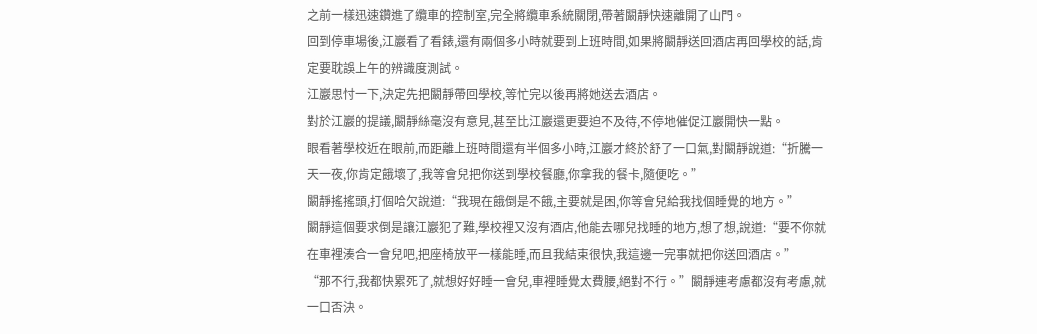之前一樣迅速鑽進了纜車的控制室,完全將纜車系統關閉,帶著闞靜快速離開了山門。
回到停車場後,江巖看了看錶,還有兩個多小時就要到上班時間,如果將闞靜送回酒店再回學校的話,肯定要耽誤上午的辨識度測試。
江巖思忖一下,決定先把闞靜帶回學校,等忙完以後再將她送去酒店。
對於江巖的提議,闞靜絲毫沒有意見,甚至比江巖還更要迫不及待,不停地催促江巖開快一點。
眼看著學校近在眼前,而距離上班時間還有半個多小時,江巖才終於舒了一口氣,對闞靜說道:“折騰一天一夜,你肯定餓壞了,我等會兒把你送到學校餐廳,你拿我的餐卡,隨便吃。”
闞靜搖搖頭,打個哈欠說道:“我現在餓倒是不餓,主要就是困,你等會兒給我找個睡覺的地方。”
闞靜這個要求倒是讓江巖犯了難,學校裡又沒有酒店,他能去哪兒找睡的地方,想了想,說道:“要不你就在車裡湊合一會兒吧,把座椅放平一樣能睡,而且我結束很快,我這邊一完事就把你送回酒店。”
“那不行,我都快累死了,就想好好睡一會兒,車裡睡覺太費腰,絕對不行。”闞靜連考慮都沒有考慮,就一口否決。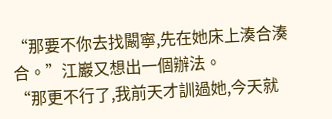“那要不你去找闞寧,先在她床上湊合湊合。”江巖又想出一個辦法。
“那更不行了,我前天才訓過她,今天就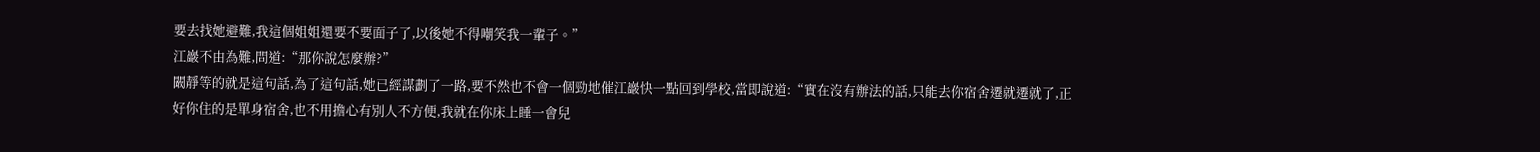要去找她避難,我這個姐姐還要不要面子了,以後她不得嘲笑我一輩子。”
江巖不由為難,問道:“那你說怎麼辦?”
闞靜等的就是這句話,為了這句話,她已經謀劃了一路,要不然也不會一個勁地催江巖快一點回到學校,當即說道:“實在沒有辦法的話,只能去你宿舍遷就遷就了,正好你住的是單身宿舍,也不用擔心有別人不方便,我就在你床上睡一會兒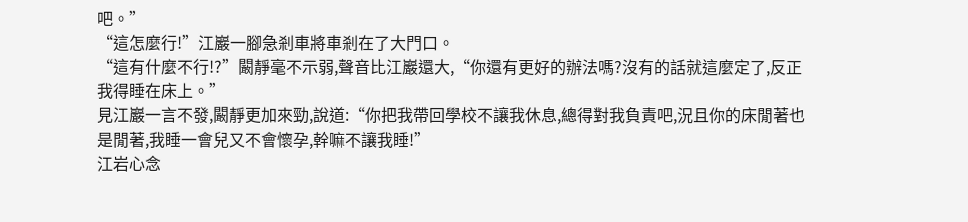吧。”
“這怎麼行!”江巖一腳急剎車將車剎在了大門口。
“這有什麼不行!?”闞靜毫不示弱,聲音比江巖還大,“你還有更好的辦法嗎?沒有的話就這麼定了,反正我得睡在床上。”
見江巖一言不發,闞靜更加來勁,說道:“你把我帶回學校不讓我休息,總得對我負責吧,況且你的床閒著也是閒著,我睡一會兒又不會懷孕,幹嘛不讓我睡!”
江岩心念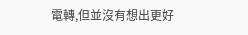電轉,但並沒有想出更好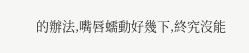的辦法,嘴唇蠕動好幾下,終究沒能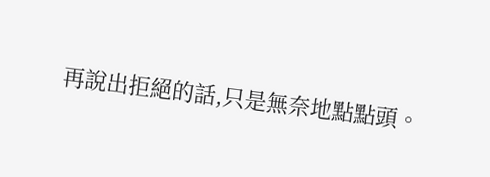再說出拒絕的話,只是無奈地點點頭。